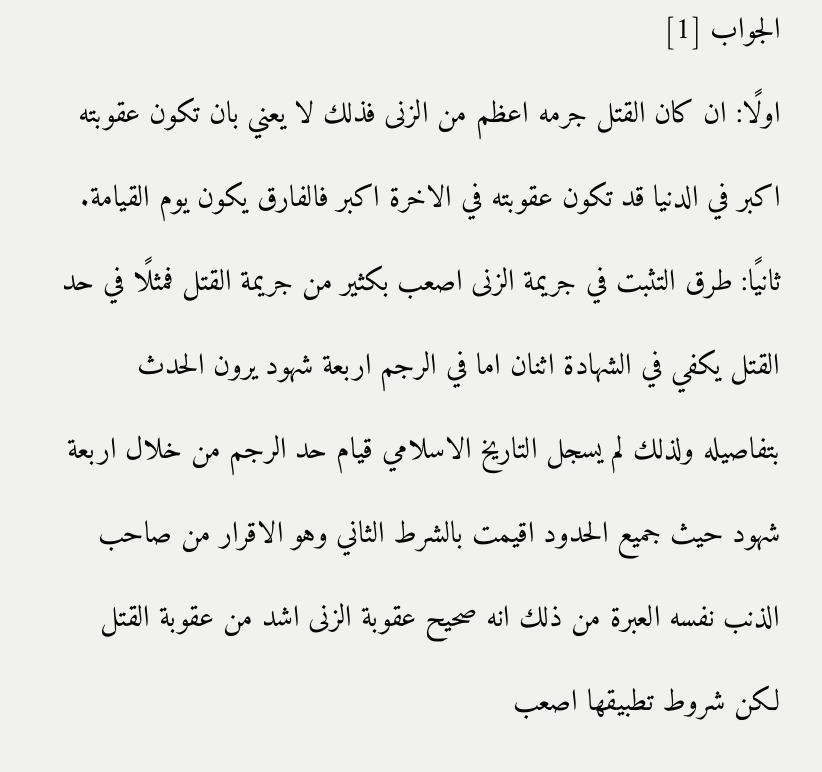الجواب [1]
اولًا: ان كان القتل جرمه اعظم من الزنى فذلك لا يعني بان تكون عقوبته اكبر في الدنيا قد تكون عقوبته في الاخرة اكبر فالفارق يكون يوم القيامة.
ثانيًا: طرق التثبت في جريمة الزنى اصعب بكثير من جريمة القتل فمثلًا في حد القتل يكفي في الشهادة اثنان اما في الرجم اربعة شهود يرون الحدث بتفاصيله ولذلك لم يسجل التاريخ الاسلامي قيام حد الرجم من خلال اربعة شهود حيث جميع الحدود اقيمت بالشرط الثاني وهو الاقرار من صاحب الذنب نفسه العبرة من ذلك انه صحيح عقوبة الزنى اشد من عقوبة القتل لكن شروط تطبيقها اصعب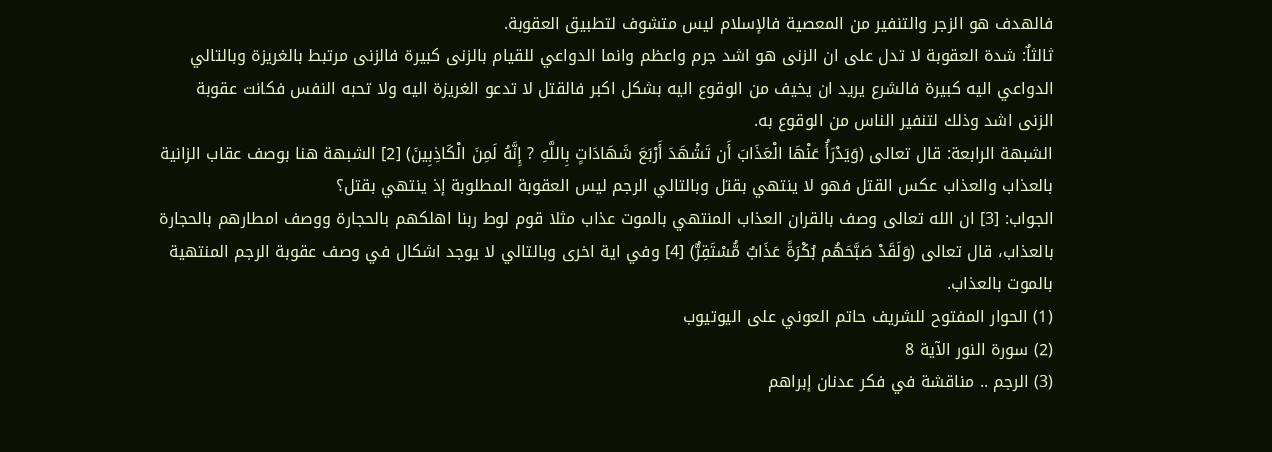فالهدف هو الزجر والتنفير من المعصية فالإسلام ليس متشوف لتطبيق العقوبة.
ثالثاٌ: شدة العقوبة لا تدل على ان الزنى هو اشد جرم واعظم وانما الدواعي للقيام بالزنى كبيرة فالزنى مرتبط بالغريزة وبالتالي الدواعي اليه كبيرة فالشرع يريد ان يخيف من الوقوع اليه بشكل اكبر فالقتل لا تدعو الغريزة اليه ولا تحبه النفس فكانت عقوبة الزنى اشد وذلك لتنفير الناس من الوقوع به.
الشبهة الرابعة: قال تعالى (وَيَدْرَأُ عَنْهَا الْعَذَابَ أَن تَشْهَدَ أَرْبَعَ شَهَادَاتٍ بِاللَّهِ ? إِنَّهُ لَمِنَ الْكَاذِبِينَ) [2] الشبهة هنا بوصف عقاب الزانية بالعذاب والعذاب عكس القتل فهو لا ينتهي بقتل وبالتالي الرجم ليس العقوبة المطلوبة إذ ينتهي بقتل؟
الجواب: [3] ان الله تعالى وصف بالقران العذاب المنتهي بالموت عذاب مثلا قوم لوط ربنا اهلكهم بالحجارة ووصف امطارهم بالحجارة بالعذاب، قال تعالى (وَلَقَدْ صَبَّحَهُم بُكْرَةً عَذَابٌ مُّسْتَقِرٌّ) [4] وفي اية اخرى وبالتالي لا يوجد اشكال في وصف عقوبة الرجم المنتهية بالموت بالعذاب.
(1) الحوار المفتوح للشريف حاتم العوني على اليوتيوب
(2) سورة النور الآية 8
(3) الرجم .. مناقشة في فكر عدنان إبراهم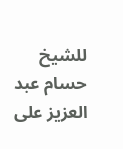للشيخ حسام عبد العزيز على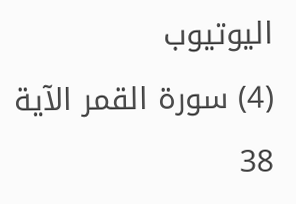اليوتيوب
(4) سورة القمر الآية 38